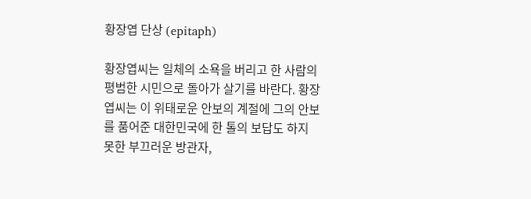황장엽 단상 (epitaph)

황장엽씨는 일체의 소욕을 버리고 한 사람의 평범한 시민으로 돌아가 살기를 바란다. 황장엽씨는 이 위태로운 안보의 계절에 그의 안보를 품어준 대한민국에 한 톨의 보답도 하지 못한 부끄러운 방관자,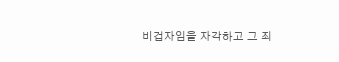비겁자임을 자각하고 그 죄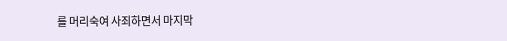를 머리숙여 사죄하면서 마지막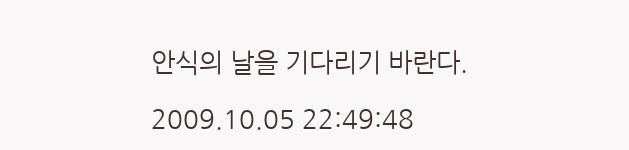안식의 날을 기다리기 바란다.

2009.10.05 22:49:48